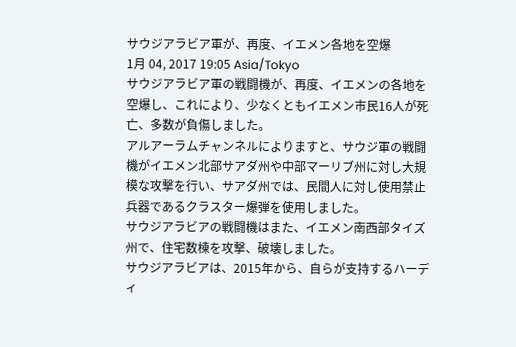サウジアラビア軍が、再度、イエメン各地を空爆
1月 04, 2017 19:05 Asia/Tokyo
サウジアラビア軍の戦闘機が、再度、イエメンの各地を空爆し、これにより、少なくともイエメン市民16人が死亡、多数が負傷しました。
アルアーラムチャンネルによりますと、サウジ軍の戦闘機がイエメン北部サアダ州や中部マーリブ州に対し大規模な攻撃を行い、サアダ州では、民間人に対し使用禁止兵器であるクラスター爆弾を使用しました。
サウジアラビアの戦闘機はまた、イエメン南西部タイズ州で、住宅数棟を攻撃、破壊しました。
サウジアラビアは、2015年から、自らが支持するハーディ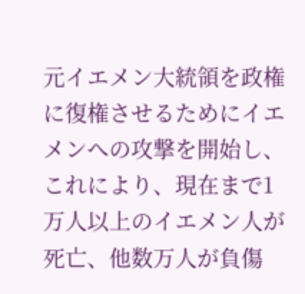元イエメン大統領を政権に復権させるためにイエメンへの攻撃を開始し、これにより、現在まで1万人以上のイエメン人が死亡、他数万人が負傷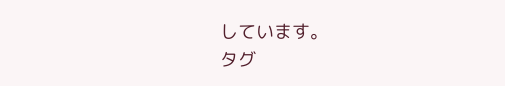しています。
タグ